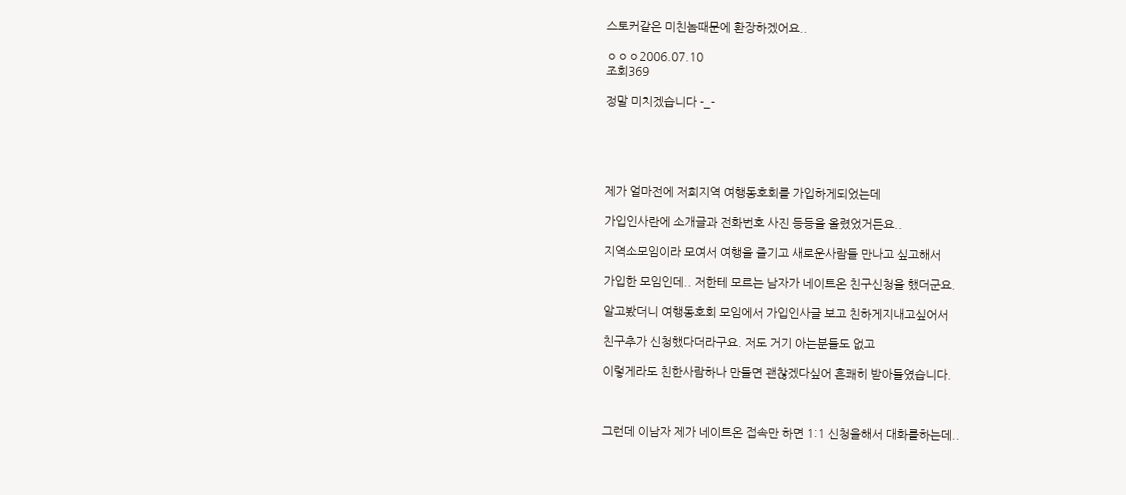스토커같은 미친놈때문에 환장하겠어요..

ㅇㅇㅇ2006.07.10
조회369

정말 미치겠습니다 -_-





제가 얼마전에 저희지역 여행동호회를 가입하게되었는데

가입인사란에 소개글과 전화번호 사진 등등을 올렸었거든요..

지역소모임이라 모여서 여행을 즐기고 새로운사람들 만나고 싶고해서

가입한 모임인데.. 저한테 모르는 남자가 네이트온 친구신청을 했더군요.

알고봤더니 여행동호회 모임에서 가입인사글 보고 친하게지내고싶어서

친구추가 신청했다더라구요. 저도 거기 아는분들도 없고

이렇게라도 친한사람하나 만들면 괜찮겠다싶어 흔쾌히 받아들였습니다.



그런데 이남자 제가 네이트온 접속만 하면 1:1 신청을해서 대화를하는데..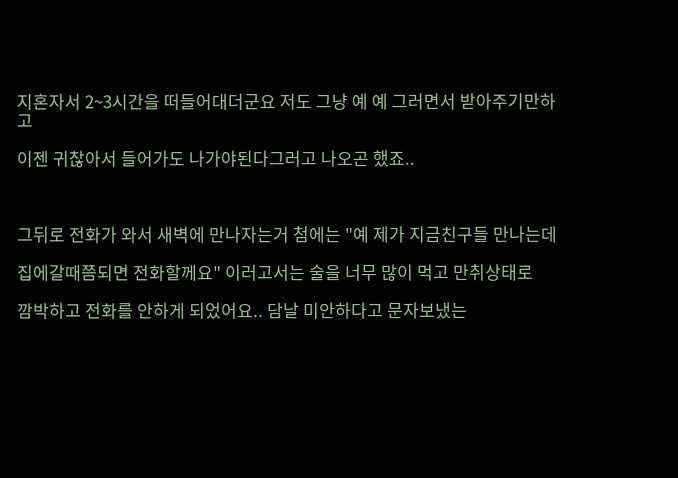지혼자서 2~3시간을 떠들어대더군요 저도 그냥 예 예 그러면서 받아주기만하고

이젠 귀찮아서 들어가도 나가야된다그러고 나오곤 했죠..



그뒤로 전화가 와서 새벽에 만나자는거 첨에는 "예 제가 지금친구들 만나는데

집에갈때쯤되면 전화할께요" 이러고서는 술을 너무 많이 먹고 만취상태로

깜박하고 전화를 안하게 되었어요.. 담날 미안하다고 문자보냈는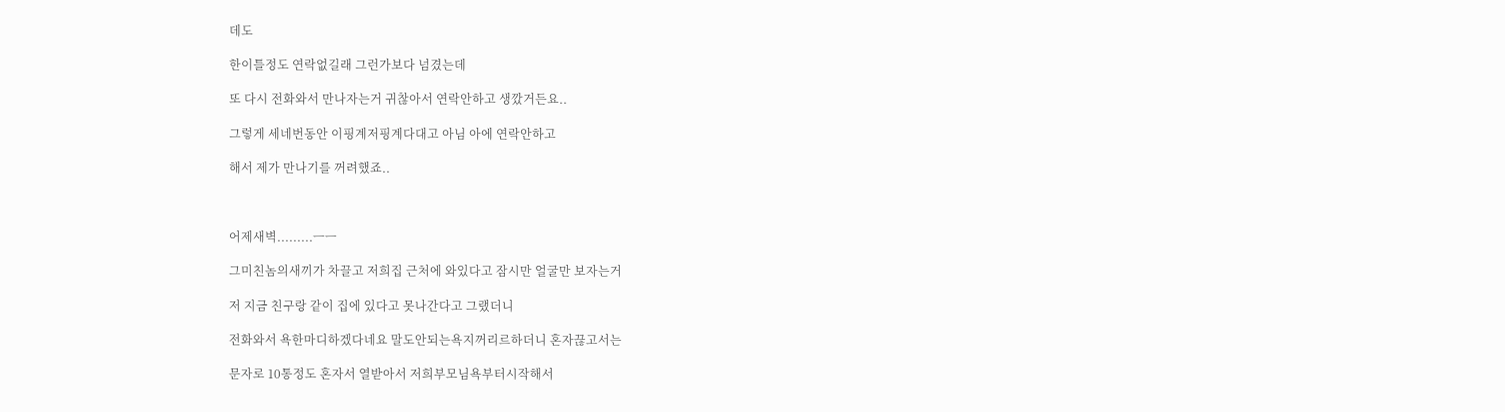데도

한이틀정도 연락없길래 그런가보다 넘겼는데

또 다시 전화와서 만나자는거 귀찮아서 연락안하고 생깠거든요..

그렇게 세네번동안 이핑계저핑계다대고 아님 아에 연락안하고

해서 제가 만나기를 꺼려했죠..



어제새벽.........ㅡㅡ

그미친놈의새끼가 차끌고 저희집 근처에 와있다고 잠시만 얼굴만 보자는거

저 지금 친구랑 같이 집에 있다고 못나간다고 그랬더니

전화와서 욕한마디하겠다네요 말도안되는욕지꺼리르하더니 혼자끊고서는

문자로 10통정도 혼자서 열받아서 저희부모님욕부터시작해서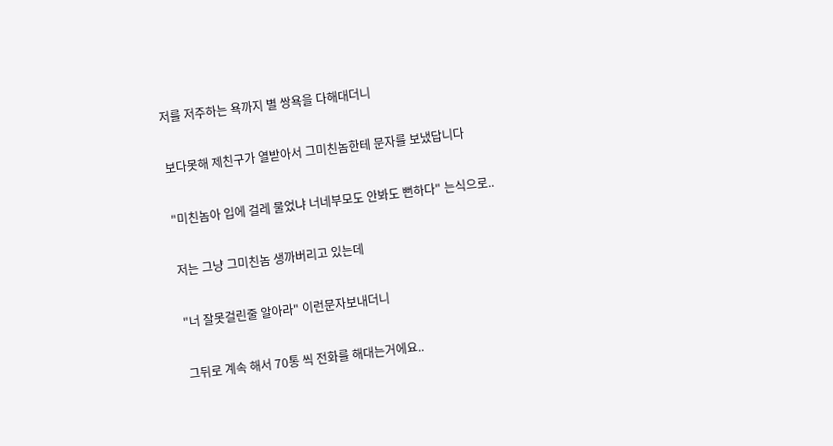저를 저주하는 욕까지 별 쌍욕을 다해대더니

보다못해 제친구가 열받아서 그미친놈한테 문자를 보냈답니다

"미친놈아 입에 걸레 물었냐 너네부모도 안봐도 뻔하다" 는식으로..

저는 그냥 그미친놈 생까버리고 있는데

"너 잘못걸린줄 알아라" 이런문자보내더니

그뒤로 계속 해서 70통 씩 전화를 해대는거에요..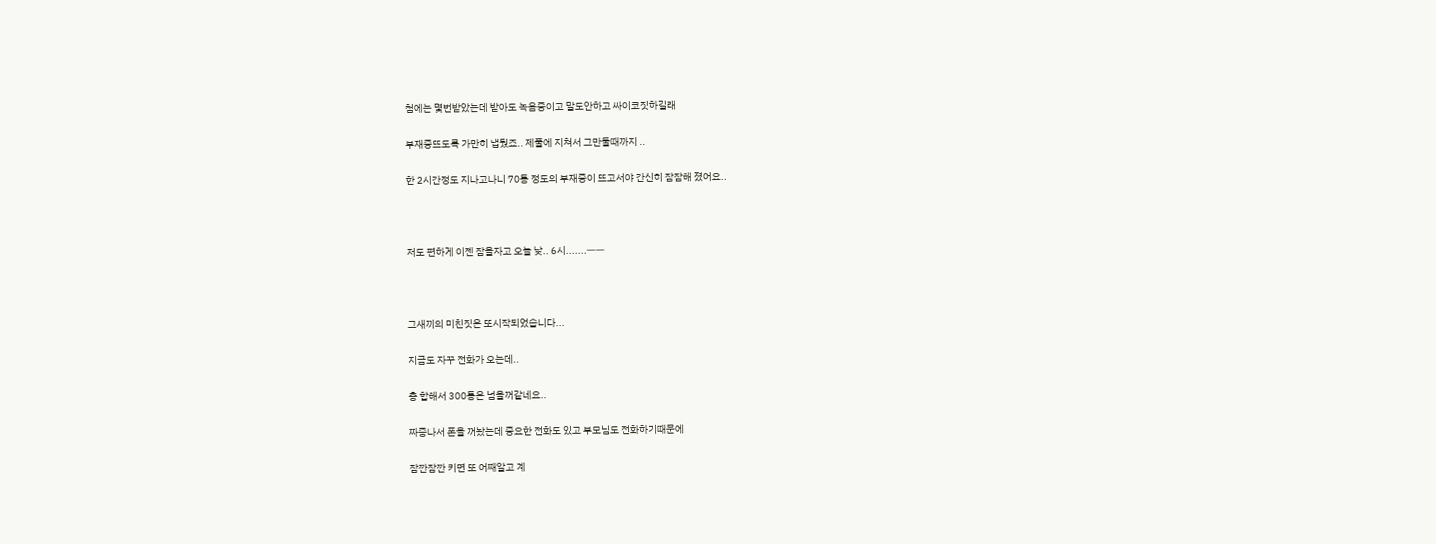첨에는 몇번받았는데 받아도 녹음중이고 말도안하고 싸이코짓하길래

부재중뜨도록 가만히 냅뒀죠.. 제풀에 지쳐서 그만둘때까지 ..

한 2시간정도 지나고나니 70통 정도의 부재중이 뜨고서야 간신히 잠잠해 졌어요..



저도 편하게 이젠 잠을자고 오늘 낮.. 6시.......ㅡㅡ



그새끼의 미친짓은 또시작되었습니다...

지금도 자꾸 전화가 오는데..

총 합해서 300통은 넘을꺼같네요..

짜증나서 폰을 꺼놨는데 중요한 전화도 있고 부모님도 전화하기때문에

잠깐잠깐 키면 또 어째알고 계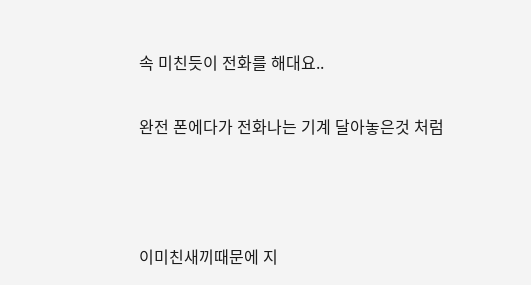속 미친듯이 전화를 해대요..

완전 폰에다가 전화나는 기계 달아놓은것 처럼



이미친새끼때문에 지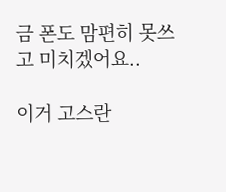금 폰도 맘편히 못쓰고 미치겠어요..

이거 고스란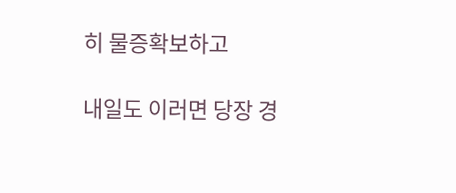히 물증확보하고

내일도 이러면 당장 경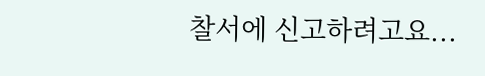찰서에 신고하려고요...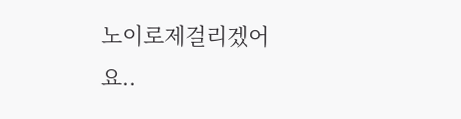노이로제걸리겠어요..